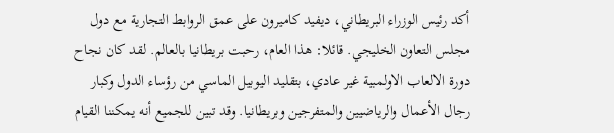أكد رئيس الوزراء البريطاني، ديفيد كاميرون على عمق الروابط التجارية مع دول مجلس التعاون الخليجي. قائلا: هذا العام، رحبت بريطانيا بالعالم. لقد كان نجاح دورة الالعاب الاولمبية غير عادي، بتقليد اليوبيل الماسي من رؤساء الدول وكبار رجال الأعمال والرياضيين والمتفرجين وبريطانيا. وقد تبين للجميع أنه يمكننا القيام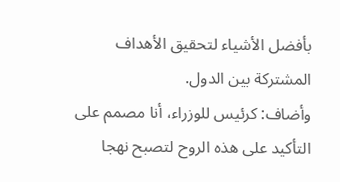بأفضل الأشياء لتحقيق الأهداف المشتركة بين الدول.
وأضاف: كرئيس للوزراء، أنا مصمم على التأكيد على هذه الروح لتصبح نهجا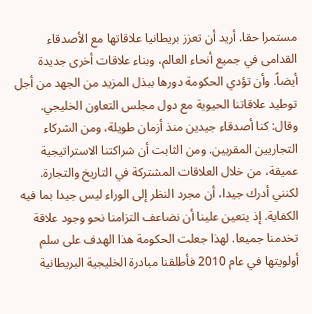مستمرا حقا. أريد أن تعزز بريطانيا علاقاتها مع الأصدقاء القدامى في جميع أنحاء العالم، وبناء علاقات أخرى جديدة أيضاً. وأن تؤدي الحكومة دورها ببذل المزيد من الجهد من أجل توطيد علاقاتنا الحيوية مع دول مجلس التعاون الخليجي.
وقال: كنا أصدقاء جيدين منذ أزمان طويلة، ومن الشركاء التجاريين المقربين. ومن الثابت أن شراكتنا الاستراتيجية عميقة، من خلال العلاقات المشتركة في التاريخ والتجارة. لكنني أدرك جيدا، أن مجرد النظر إلى الوراء ليس جيدا بما فيه الكفاية. إذ يتعين علينا أن نضاعف التزامنا نحو وجود علاقة تخدمنا جميعا. لهذا جعلت الحكومة هذا الهدف على سلم أولويتها في عام 2010 فأطلقنا مبادرة الخليجية البريطانية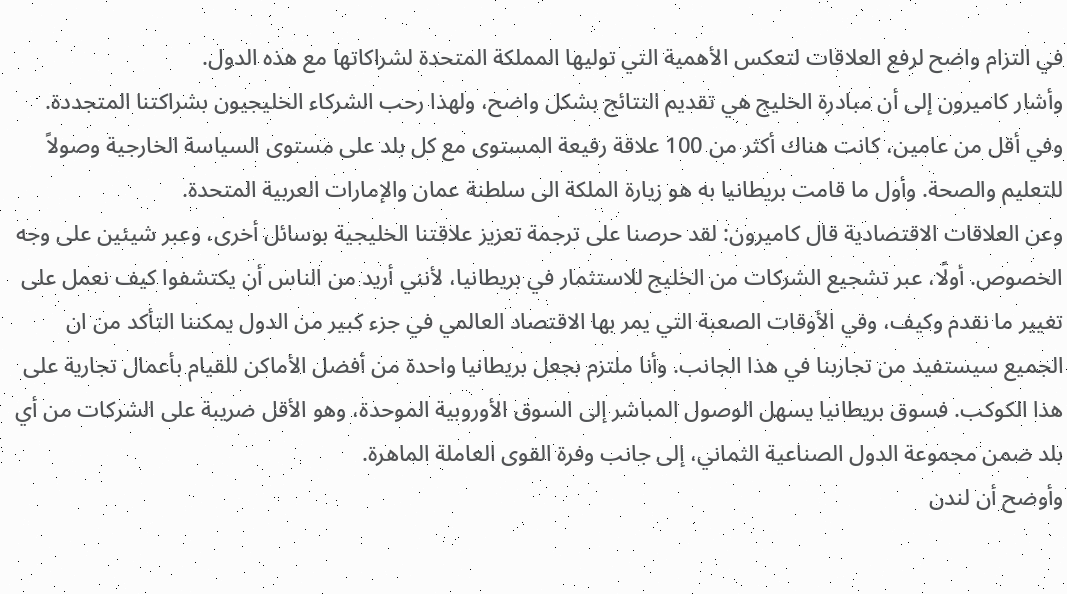في التزام واضح لرفع العلاقات لتعكس الأهمية التي توليها المملكة المتحدة لشراكاتها مع هذه الدول.
وأشار كاميرون إلى أن مبادرة الخليج هي تقديم النتائج بشكل واضح، ولهذا رحب الشركاء الخليجيون بشراكتنا المتجددة. وفي أقل من عامين، كانت هناك أكثر من 100 علاقة رفيعة المستوى مع كل بلد على مستوى السياسة الخارجية وصولاً للتعليم والصحة. وأول ما قامت بريطانيا به هو زيارة الملكة الى سلطنة عمان والإمارات العربية المتحدة.
وعن العلاقات الاقتصادية قال كاميرون: لقد حرصنا على ترجمة تعزيز علاقتنا الخليجية بوسائل أخرى، وعبر شيئين على وجه الخصوص. أولًا، عبر تشجيع الشركات من الخليج للاستثمار في بريطانيا، لأنني أريد من الناس أن يكتشفوا كيف نعمل على تغيير ما نقدم وكيف، وفي الأوقات الصعبة التي يمر بها الاقتصاد العالمي في جزء كبير من الدول يمكننا التأكد من ان الجميع سيستفيد من تجاربنا في هذا الجانب. وأنا ملتزم بجعل بريطانيا واحدة من أفضل الأماكن للقيام بأعمال تجارية على هذا الكوكب. فسوق بريطانيا يسهل الوصول المباشر إلى السوق الأوروبية الموحدة، وهو الأقل ضريبة على الشركات من أي بلد ضمن مجموعة الدول الصناعية الثماني، إلى جانب وفرة القوى العاملة الماهرة.
وأوضح أن لندن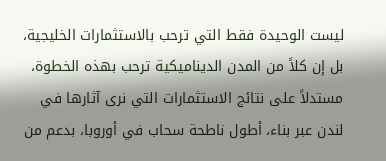ليست الوحيدة فقط التي ترحب بالاستثمارات الخليجية، بل إن كلاً من المدن الديناميكية ترحب بهذه الخطوة، مستدلاً على نتائج الاستثمارات التي نرى آثارها في لندن عبر بناء، أطول ناطحة سحاب في أوروبا، بدعم من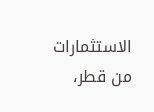الاستثمارات من قطر،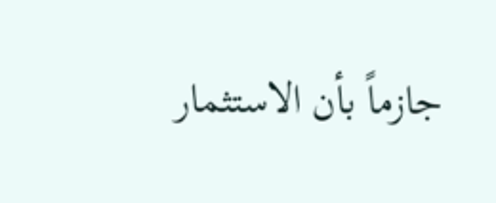جازماً بأن الاستثمار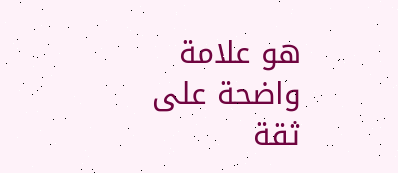هو علامة واضحة على ثقة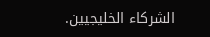الشركاء الخليجيين.